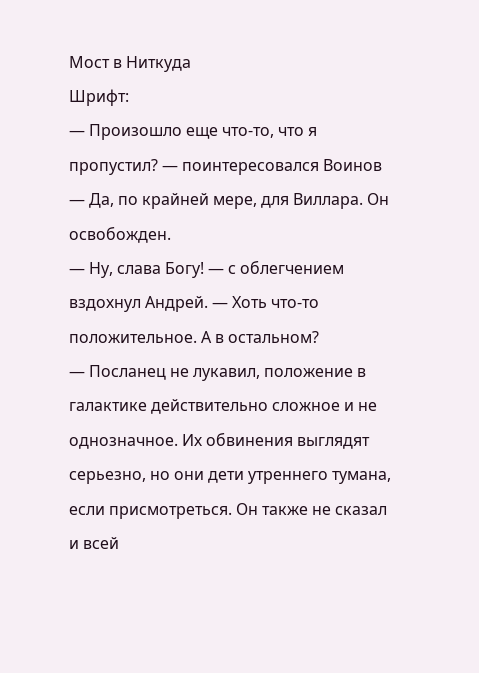Мост в Ниткуда
Шрифт:
— Произошло еще что-то, что я пропустил? — поинтересовался Воинов
— Да, по крайней мере, для Виллара. Он освобожден.
— Ну, слава Богу! — с облегчением вздохнул Андрей. — Хоть что-то положительное. А в остальном?
— Посланец не лукавил, положение в галактике действительно сложное и не однозначное. Их обвинения выглядят серьезно, но они дети утреннего тумана, если присмотреться. Он также не сказал и всей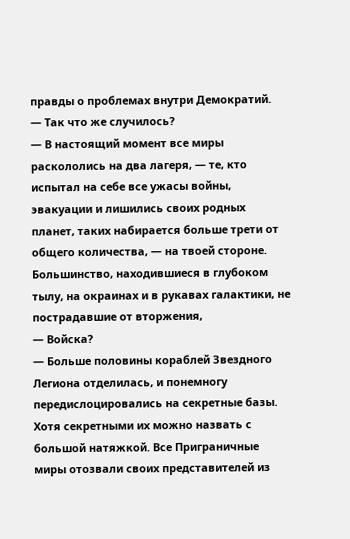правды о проблемах внутри Демократий.
— Так что же случилось?
— В настоящий момент все миры раскололись на два лагеря, — те, кто испытал на себе все ужасы войны, эвакуации и лишились своих родных планет, таких набирается больше трети от общего количества, — на твоей стороне. Большинство, находившиеся в глубоком тылу, на окраинах и в рукавах галактики, не пострадавшие от вторжения,
— Войска?
— Больше половины кораблей Звездного Легиона отделилась, и понемногу передислоцировались на секретные базы. Хотя секретными их можно назвать с большой натяжкой. Все Приграничные миры отозвали своих представителей из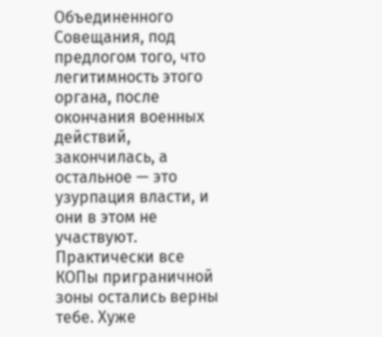Объединенного Совещания, под предлогом того, что легитимность этого органа, после окончания военных действий, закончилась, а остальное — это узурпация власти, и они в этом не участвуют. Практически все КОПы приграничной зоны остались верны тебе. Хуже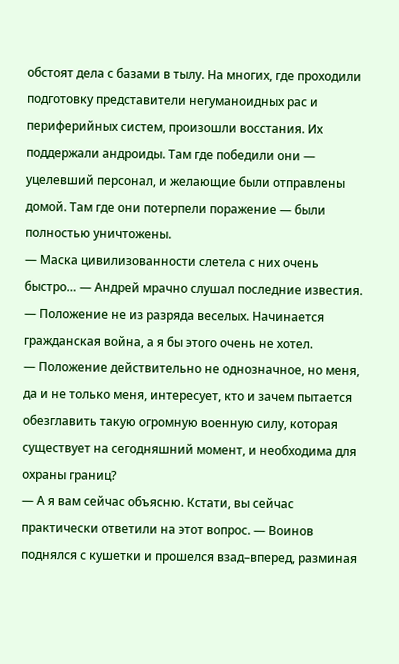обстоят дела с базами в тылу. На многих, где проходили подготовку представители негуманоидных рас и периферийных систем, произошли восстания. Их поддержали андроиды. Там где победили они — уцелевший персонал, и желающие были отправлены домой. Там где они потерпели поражение — были полностью уничтожены.
— Маска цивилизованности слетела с них очень быстро… — Андрей мрачно слушал последние известия. — Положение не из разряда веселых. Начинается гражданская война, а я бы этого очень не хотел.
— Положение действительно не однозначное, но меня, да и не только меня, интересует, кто и зачем пытается обезглавить такую огромную военную силу, которая существует на сегодняшний момент, и необходима для охраны границ?
— А я вам сейчас объясню. Кстати, вы сейчас практически ответили на этот вопрос. — Воинов поднялся с кушетки и прошелся взад–вперед, разминая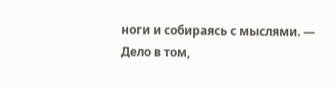ноги и собираясь с мыслями. — Дело в том,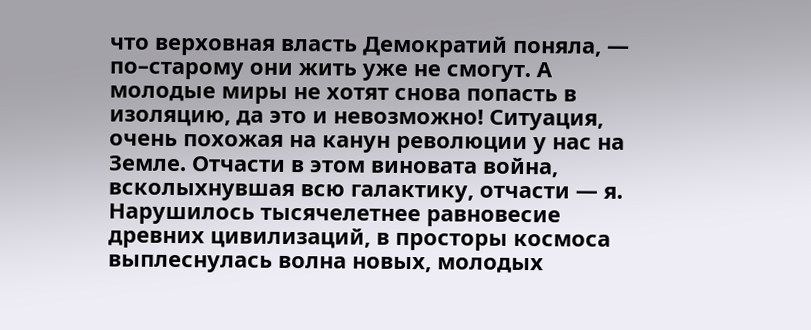что верховная власть Демократий поняла, — по–старому они жить уже не смогут. А молодые миры не хотят снова попасть в изоляцию, да это и невозможно! Ситуация, очень похожая на канун революции у нас на Земле. Отчасти в этом виновата война, всколыхнувшая всю галактику, отчасти — я. Нарушилось тысячелетнее равновесие древних цивилизаций, в просторы космоса выплеснулась волна новых, молодых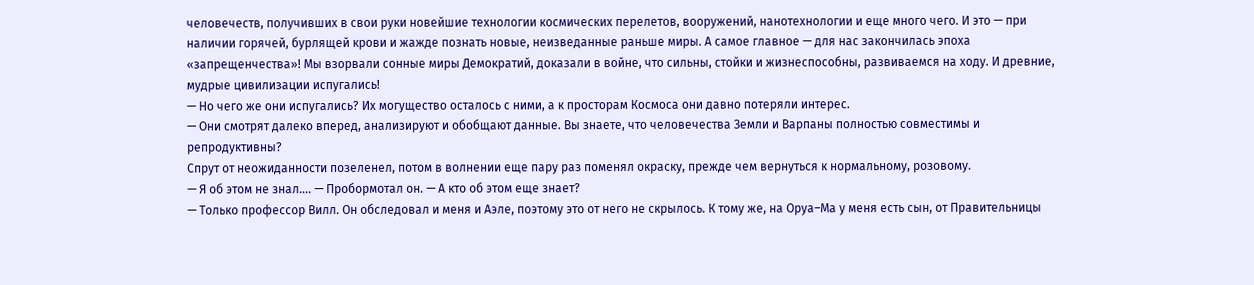человечеств, получивших в свои руки новейшие технологии космических перелетов, вооружений, нанотехнологии и еще много чего. И это — при наличии горячей, бурлящей крови и жажде познать новые, неизведанные раньше миры. А самое главное — для нас закончилась эпоха «запрещенчества»! Мы взорвали сонные миры Демократий, доказали в войне, что сильны, стойки и жизнеспособны, развиваемся на ходу. И древние, мудрые цивилизации испугались!
— Но чего же они испугались? Их могущество осталось с ними, а к просторам Космоса они давно потеряли интерес.
— Они смотрят далеко вперед, анализируют и обобщают данные. Вы знаете, что человечества Земли и Варпаны полностью совместимы и репродуктивны?
Спрут от неожиданности позеленел, потом в волнении еще пару раз поменял окраску, прежде чем вернуться к нормальному, розовому.
— Я об этом не знал…. — Пробормотал он. — А кто об этом еще знает?
— Только профессор Вилл. Он обследовал и меня и Аэле, поэтому это от него не скрылось. К тому же, на Оруа–Ма у меня есть сын, от Правительницы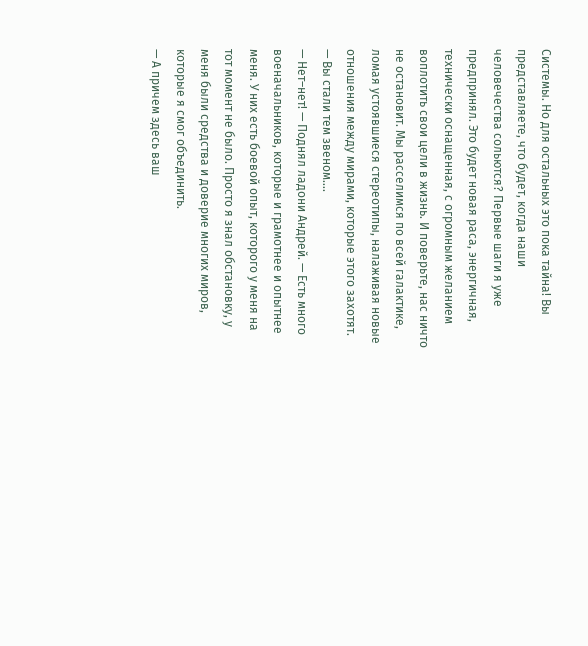Системы. Но для остальных это пока тайна! Вы представляете, что будет, когда наши человечества сольются? Первые шаги я уже предпринял. Это будет новая раса, энергичная, технически оснащенная, с огромным желанием воплотить свои цели в жизнь. И поверьте, нас ничто не остановит. Мы расселимся по всей галактике, ломая устоявшиеся стереотипы, налаживая новые отношения между мирами, которые этого захотят.
— Вы стали тем звеном….
— Нет–нет! — Поднял ладони Андрей. — Есть много военачальников, которые и грамотнее и опытнее меня. У них есть боевой опыт, которого у меня на тот момент не было. Просто я знал обстановку, у меня были средства и доверие многих миров, которые я смог объединить.
— А причем здесь ваш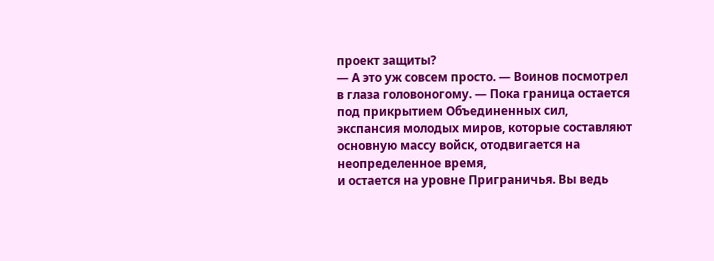проект защиты?
— А это уж совсем просто. — Воинов посмотрел в глаза головоногому. — Пока граница остается под прикрытием Объединенных сил, экспансия молодых миров, которые составляют основную массу войск, отодвигается на неопределенное время,
и остается на уровне Приграничья. Вы ведь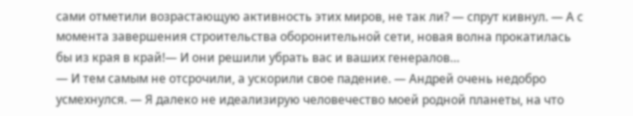сами отметили возрастающую активность этих миров, не так ли? — спрут кивнул. — А с момента завершения строительства оборонительной сети, новая волна прокатилась бы из края в край!— И они решили убрать вас и ваших генералов…
— И тем самым не отсрочили, а ускорили свое падение. — Андрей очень недобро усмехнулся. — Я далеко не идеализирую человечество моей родной планеты, на что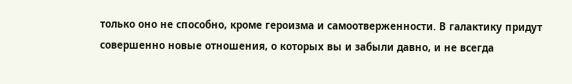только оно не способно, кроме героизма и самоотверженности. В галактику придут совершенно новые отношения, о которых вы и забыли давно, и не всегда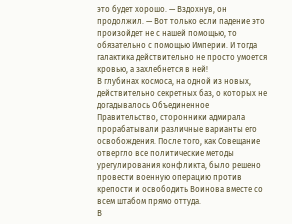это будет хорошо. — Вздохнув, он продолжил. — Вот только если падение это произойдет не с нашей помощью, то обязательно с помощью Империи. И тогда галактика действительно не просто умоется кровью, а захлебнется в ней!
В глубинах космоса, на одной из новых, действительно секретных баз, о которых не догадывалось Объединенное Правительство, сторонники адмирала прорабатывали различные варианты его освобождения. После того, как Совещание отвергло все политические методы урегулирования конфликта, было решено провести военную операцию против крепости и освободить Воинова вместе со всем штабом прямо оттуда.
В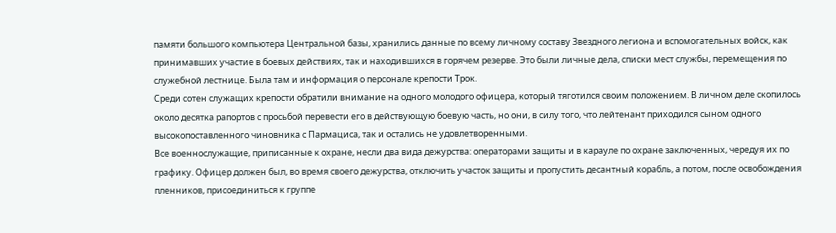памяти большого компьютера Центральной базы, хранились данные по всему личному составу Звездного легиона и вспомогательных войск, как принимавших участие в боевых действиях, так и находившихся в горячем резерве. Это были личные дела, списки мест службы, перемещения по служебной лестнице. Была там и информация о персонале крепости Трок.
Среди сотен служащих крепости обратили внимание на одного молодого офицера, который тяготился своим положением. В личном деле скопилось около десятка рапортов с просьбой перевести его в действующую боевую часть, но они, в силу того, что лейтенант приходился сыном одного высокопоставленного чиновника с Пармациса, так и остались не удовлетворенными.
Все военнослужащие, приписанные к охране, несли два вида дежурства: операторами защиты и в карауле по охране заключенных, чередуя их по графику. Офицер должен был, во время своего дежурства, отключить участок защиты и пропустить десантный корабль, а потом, после освобождения пленников, присоединиться к группе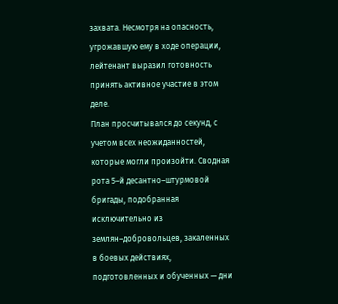захвата. Несмотря на опасность, угрожавшую ему в ходе операции, лейтенант выразил готовность принять активное участие в этом деле.
План просчитывался до секунд, с учетом всех неожиданностей, которые могли произойти. Сводная рота 5–й десантно–штурмовой бригады, подобранная исключительно из землян–добровольцев, закаленных в боевых действиях, подготовленных и обученных — дни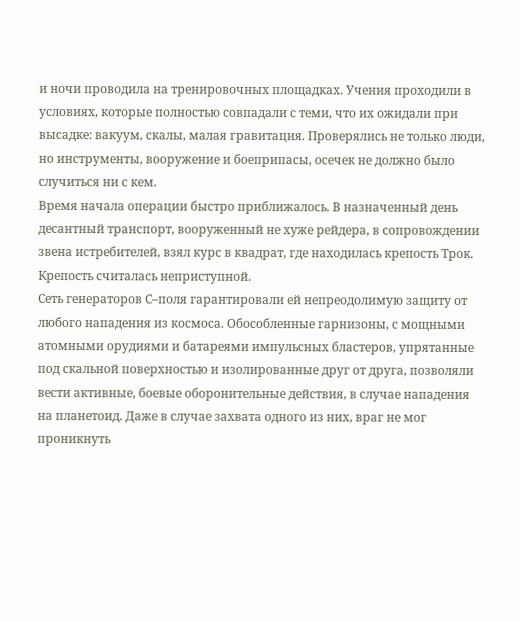и ночи проводила на тренировочных площадках. Учения проходили в условиях, которые полностью совпадали с теми, что их ожидали при высадке: вакуум, скалы, малая гравитация. Проверялись не только люди, но инструменты, вооружение и боеприпасы, осечек не должно было случиться ни с кем.
Время начала операции быстро приближалось. В назначенный день десантный транспорт, вооруженный не хуже рейдера, в сопровождении звена истребителей, взял курс в квадрат, где находилась крепость Трок.
Крепость считалась неприступной.
Сеть генераторов С–поля гарантировали ей непреодолимую защиту от любого нападения из космоса. Обособленные гарнизоны, с мощными атомными орудиями и батареями импульсных бластеров, упрятанные под скальной поверхностью и изолированные друг от друга, позволяли вести активные, боевые оборонительные действия, в случае нападения на планетоид. Даже в случае захвата одного из них, враг не мог проникнуть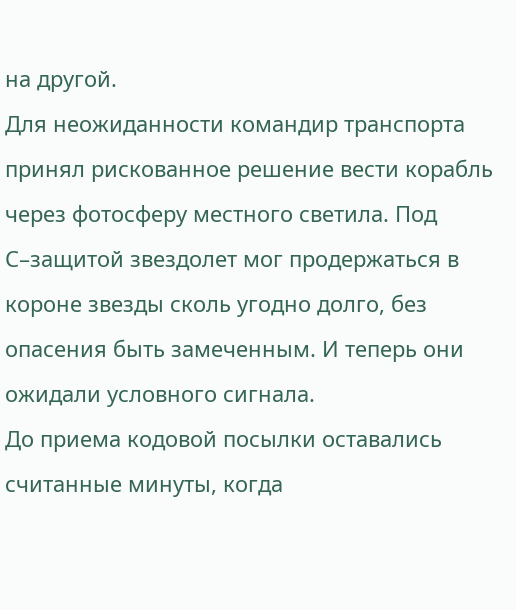на другой.
Для неожиданности командир транспорта принял рискованное решение вести корабль через фотосферу местного светила. Под С–защитой звездолет мог продержаться в короне звезды сколь угодно долго, без опасения быть замеченным. И теперь они ожидали условного сигнала.
До приема кодовой посылки оставались считанные минуты, когда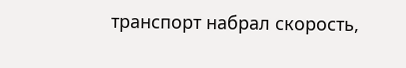транспорт набрал скорость,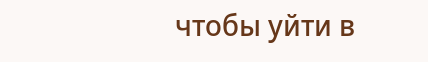чтобы уйти в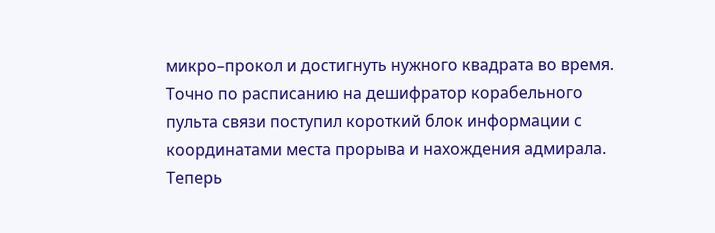микро–прокол и достигнуть нужного квадрата во время. Точно по расписанию на дешифратор корабельного пульта связи поступил короткий блок информации с координатами места прорыва и нахождения адмирала. Теперь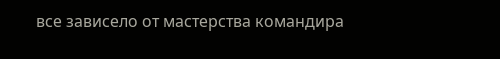все зависело от мастерства командира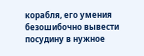корабля, его умения безошибочно вывести посудину в нужное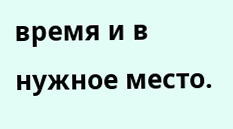время и в нужное место.